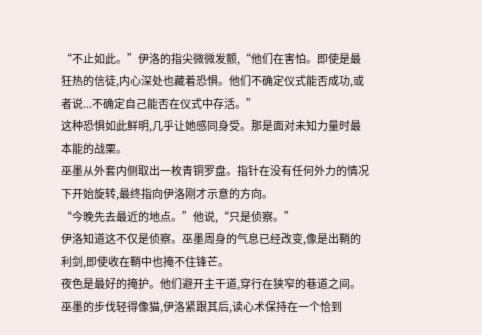“不止如此。”伊洛的指尖微微发颤,“他们在害怕。即使是最狂热的信徒,内心深处也藏着恐惧。他们不确定仪式能否成功,或者说...不确定自己能否在仪式中存活。”
这种恐惧如此鲜明,几乎让她感同身受。那是面对未知力量时最本能的战栗。
巫墨从外套内侧取出一枚青铜罗盘。指针在没有任何外力的情况下开始旋转,最终指向伊洛刚才示意的方向。
“今晚先去最近的地点。”他说,“只是侦察。”
伊洛知道这不仅是侦察。巫墨周身的气息已经改变,像是出鞘的利剑,即使收在鞘中也掩不住锋芒。
夜色是最好的掩护。他们避开主干道,穿行在狭窄的巷道之间。巫墨的步伐轻得像猫,伊洛紧跟其后,读心术保持在一个恰到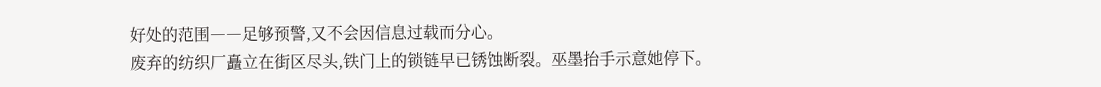好处的范围――足够预警,又不会因信息过载而分心。
废弃的纺织厂矗立在街区尽头,铁门上的锁链早已锈蚀断裂。巫墨抬手示意她停下。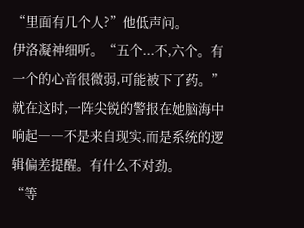“里面有几个人?”他低声问。
伊洛凝神细听。“五个...不,六个。有一个的心音很微弱,可能被下了药。”
就在这时,一阵尖锐的警报在她脑海中响起――不是来自现实,而是系统的逻辑偏差提醒。有什么不对劲。
“等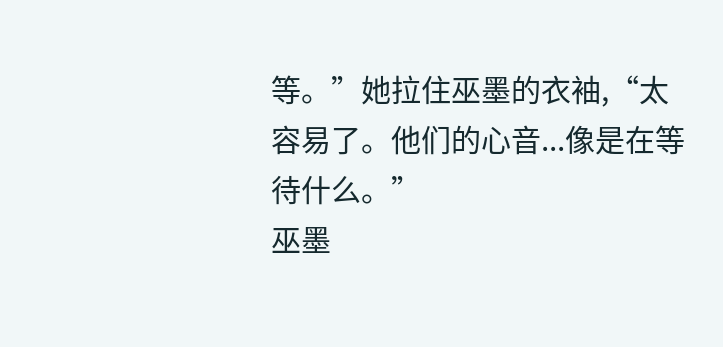等。”她拉住巫墨的衣袖,“太容易了。他们的心音...像是在等待什么。”
巫墨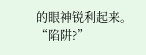的眼神锐利起来。“陷阱?”